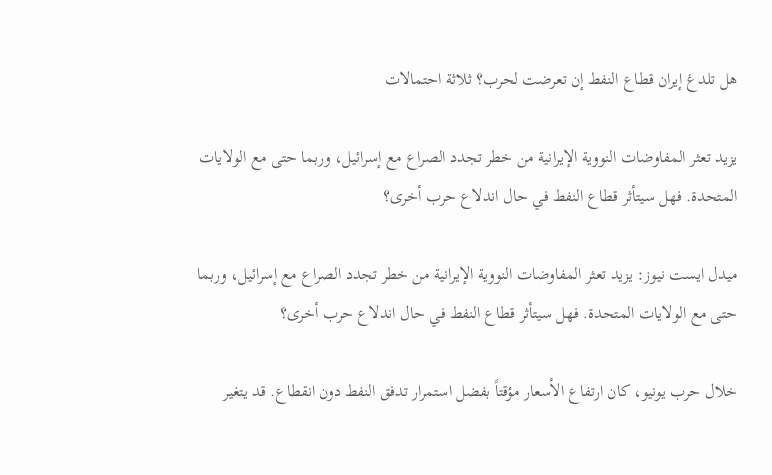هل تلدغ إيران قطاع النفط إن تعرضت لحرب؟ ثلاثة احتمالات

يزيد تعثر المفاوضات النووية الإيرانية من خطر تجدد الصراع مع إسرائيل، وربما حتى مع الولايات المتحدة. فهل سيتأثر قطاع النفط في حال اندلاع حرب أخرى؟

ميدل ايست نيوز: يزيد تعثر المفاوضات النووية الإيرانية من خطر تجدد الصراع مع إسرائيل، وربما حتى مع الولايات المتحدة. فهل سيتأثر قطاع النفط في حال اندلاع حرب أخرى؟

خلال حرب يونيو، كان ارتفاع الأسعار مؤقتاً بفضل استمرار تدفق النفط دون انقطاع. قد يتغير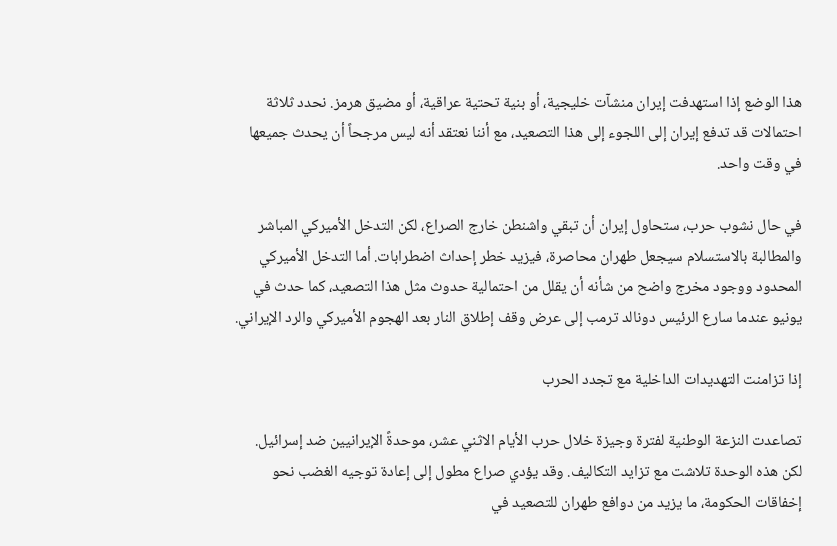هذا الوضع إذا استهدفت إيران منشآت خليجية، أو بنية تحتية عراقية، أو مضيق هرمز. نحدد ثلاثة احتمالات قد تدفع إيران إلى اللجوء إلى هذا التصعيد، مع أننا نعتقد أنه ليس مرجحاً أن يحدث جميعها في وقت واحد.

في حال نشوب حرب، ستحاول إيران أن تبقي واشنطن خارج الصراع، لكن التدخل الأميركي المباشر والمطالبة بالاستسلام سيجعل طهران محاصرة، فيزيد خطر إحداث اضطرابات. أما التدخل الأميركي المحدود ووجود مخرج واضح من شأنه أن يقلل من احتمالية حدوث مثل هذا التصعيد، كما حدث في يونيو عندما سارع الرئيس دونالد ترمب إلى عرض وقف إطلاق النار بعد الهجوم الأميركي والرد الإيراني.

إذا تزامنت التهديدات الداخلية مع تجدد الحرب

تصاعدت النزعة الوطنية لفترة وجيزة خلال حرب الأيام الاثني عشر، موحدةً الإيرانيين ضد إسرائيل. لكن هذه الوحدة تلاشت مع تزايد التكاليف. وقد يؤدي صراع مطول إلى إعادة توجيه الغضب نحو إخفاقات الحكومة، ما يزيد من دوافع طهران للتصعيد في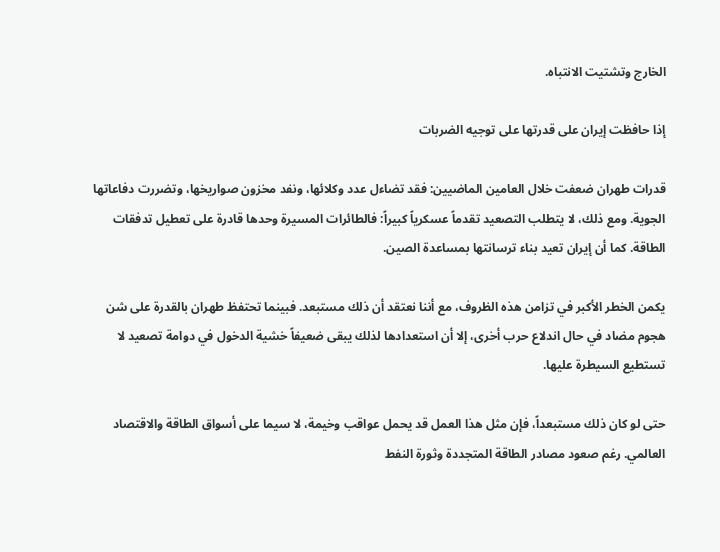الخارج وتشتيت الانتباه.

إذا حافظت إيران على قدرتها على توجيه الضربات

قدرات طهران ضعفت خلال العامين الماضيين: فقد تضاءل عدد وكلائها، ونفد مخزون صواريخها، وتضررت دفاعاتها الجوية. ومع ذلك، لا يتطلب التصعيد تقدماً عسكرياً كبيراً: فالطائرات المسيرة وحدها قادرة على تعطيل تدفقات الطاقة. كما أن إيران تعيد بناء ترسانتها بمساعدة الصين.

يكمن الخطر الأكبر في تزامن هذه الظروف، مع أننا نعتقد أن ذلك مستبعد. فبينما تحتفظ طهران بالقدرة على شن هجوم مضاد في حال اندلاع حرب أخرى، إلا أن استعدادها لذلك يبقى ضعيفاً خشية الدخول في دوامة تصعيد لا تستطيع السيطرة عليها.

حتى لو كان ذلك مستبعداً، فإن مثل هذا العمل قد يحمل عواقب وخيمة، لا سيما على أسواق الطاقة والاقتصاد العالمي. رغم صعود مصادر الطاقة المتجددة وثورة النفط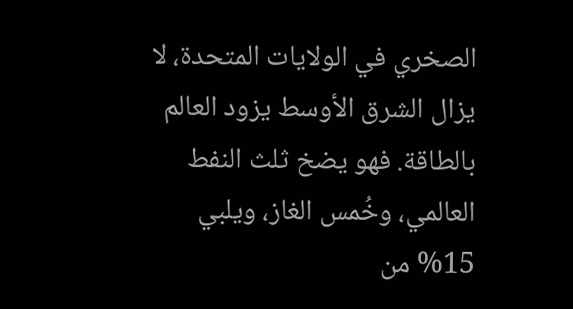الصخري في الولايات المتحدة، لا يزال الشرق الأوسط يزود العالم بالطاقة. فهو يضخ ثلث النفط العالمي، وخُمس الغاز، ويلبي 15% من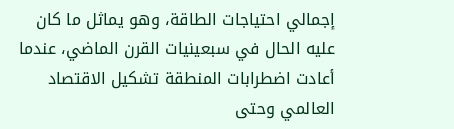إجمالي احتياجات الطاقة، وهو يماثل ما كان عليه الحال في سبعينيات القرن الماضي، عندما أعادت اضطرابات المنطقة تشكيل الاقتصاد العالمي وحتى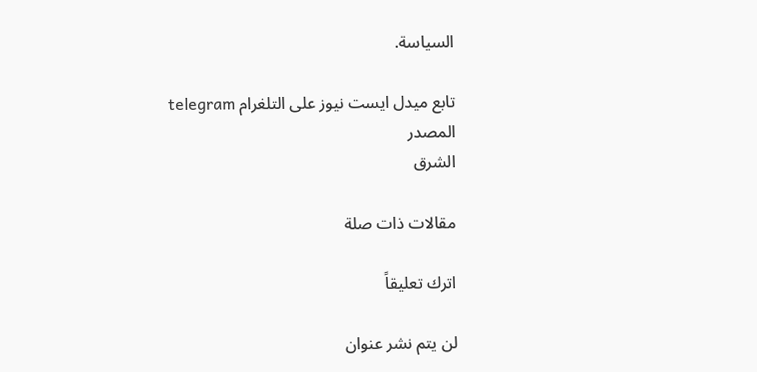السياسة.

تابع ميدل ايست نيوز على التلغرام telegram
المصدر
الشرق

مقالات ذات صلة

اترك تعليقاً

لن يتم نشر عنوان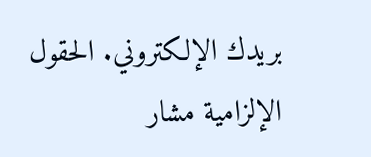بريدك الإلكتروني. الحقول الإلزامية مشار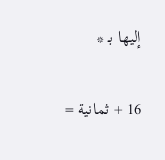إليها بـ *

16 + ثمانية =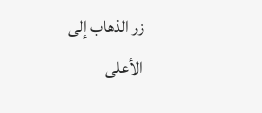زر الذهاب إلى الأعلى